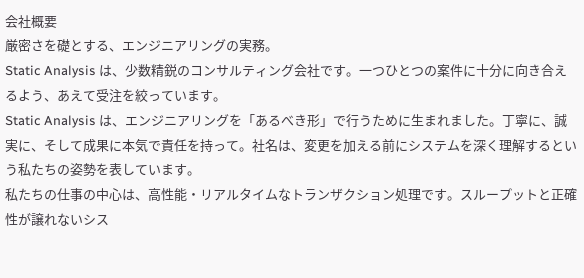会社概要
厳密さを礎とする、エンジニアリングの実務。
Static Analysis は、少数精鋭のコンサルティング会社です。一つひとつの案件に十分に向き合えるよう、あえて受注を絞っています。
Static Analysis は、エンジニアリングを「あるべき形」で行うために生まれました。丁寧に、誠実に、そして成果に本気で責任を持って。社名は、変更を加える前にシステムを深く理解するという私たちの姿勢を表しています。
私たちの仕事の中心は、高性能・リアルタイムなトランザクション処理です。スループットと正確性が譲れないシス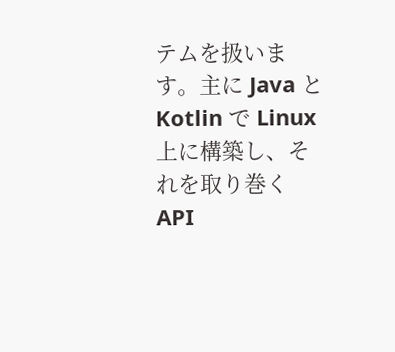テムを扱います。主に Java と Kotlin で Linux 上に構築し、それを取り巻く API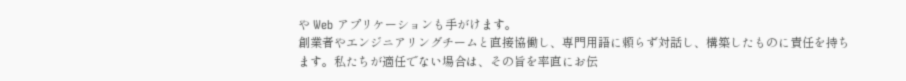や Web アプリケーションも手がけます。
創業者やエンジニアリングチームと直接協働し、専門用語に頼らず対話し、構築したものに責任を持ちます。私たちが適任でない場合は、その旨を率直にお伝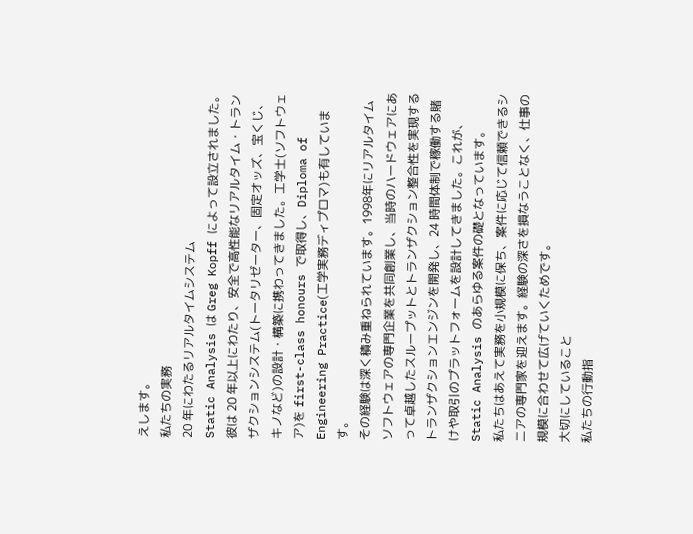えします。
私たちの実務
20 年にわたるリアルタイムシステム
Static Analysis は Greg Kopff によって設立されました。彼は 20 年以上にわたり、安全で高性能なリアルタイム・トランザクションシステム(トータリゼーター、固定オッズ、宝くじ、キノなど)の設計・構築に携わってきました。工学士(ソフトウェア)を first-class honours で取得し、Diploma of Engineering Practice(工学実務ディプロマ)も有しています。
その経験は深く積み重ねられています。1998年にリアルタイムソフトウェアの専門企業を共同創業し、当時のハードウェアにあって卓越したスループットとトランザクション整合性を実現するトランザクションエンジンを開発し、24 時間体制で稼働する賭けや取引のプラットフォームを設計してきました。これが、Static Analysis のあらゆる案件の礎となっています。
私たちはあえて実務を小規模に保ち、案件に応じて信頼できるシニアの専門家を迎えます。経験の深さを損なうことなく、仕事の規模に合わせて広げていくためです。
大切にしていること
私たちの行動指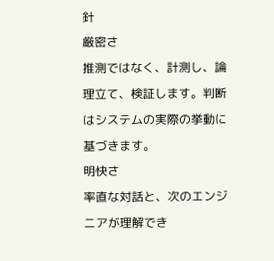針
厳密さ
推測ではなく、計測し、論理立て、検証します。判断はシステムの実際の挙動に基づきます。
明快さ
率直な対話と、次のエンジニアが理解でき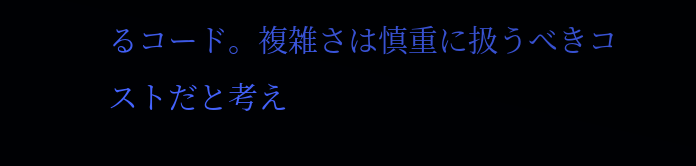るコード。複雑さは慎重に扱うべきコストだと考え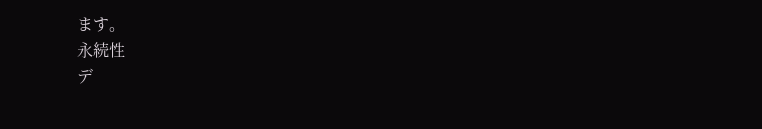ます。
永続性
デ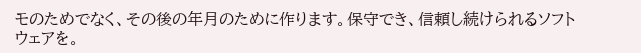モのためでなく、その後の年月のために作ります。保守でき、信頼し続けられるソフトウェアを。